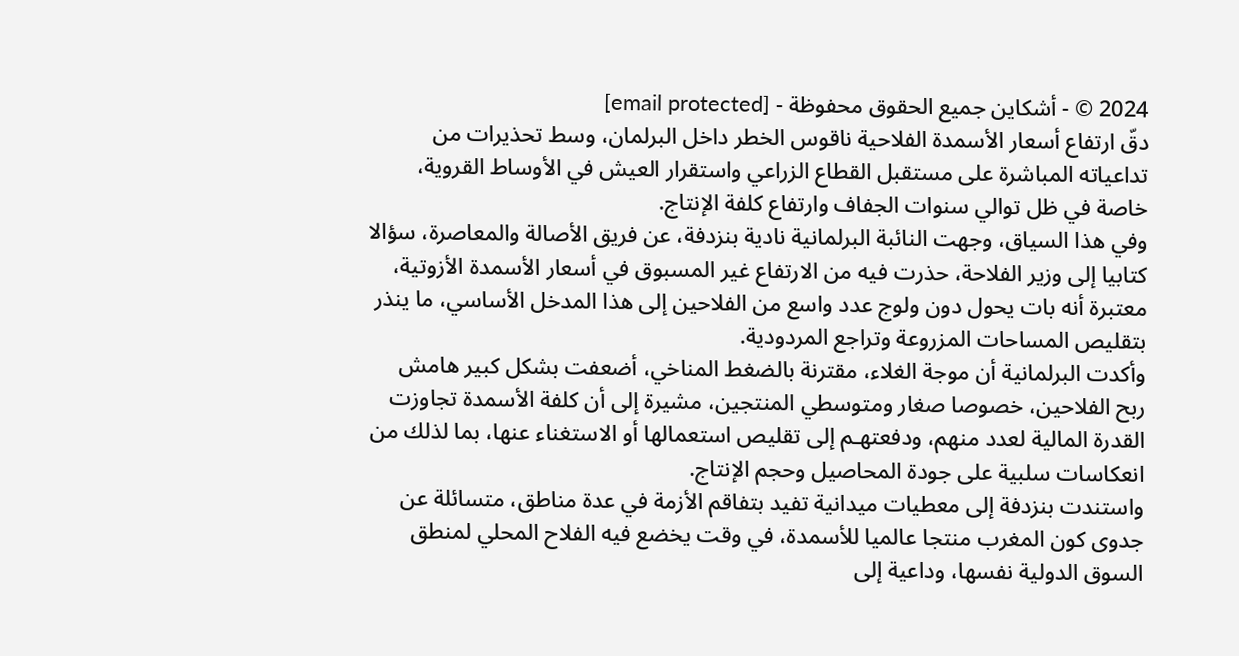2024 © - أشكاين جميع الحقوق محفوظة - [email protected]
دقّ ارتفاع أسعار الأسمدة الفلاحية ناقوس الخطر داخل البرلمان، وسط تحذيرات من تداعياته المباشرة على مستقبل القطاع الزراعي واستقرار العيش في الأوساط القروية، خاصة في ظل توالي سنوات الجفاف وارتفاع كلفة الإنتاج.
وفي هذا السياق، وجهت النائبة البرلمانية نادية بنزدفة، عن فريق الأصالة والمعاصرة، سؤالا كتابيا إلى وزير الفلاحة، حذرت فيه من الارتفاع غير المسبوق في أسعار الأسمدة الأزوتية، معتبرة أنه بات يحول دون ولوج عدد واسع من الفلاحين إلى هذا المدخل الأساسي، ما ينذر بتقليص المساحات المزروعة وتراجع المردودية.
وأكدت البرلمانية أن موجة الغلاء، مقترنة بالضغط المناخي، أضعفت بشكل كبير هامش ربح الفلاحين، خصوصا صغار ومتوسطي المنتجين، مشيرة إلى أن كلفة الأسمدة تجاوزت القدرة المالية لعدد منهم، ودفعتهـم إلى تقليص استعمالها أو الاستغناء عنها، بما لذلك من انعكاسات سلبية على جودة المحاصيل وحجم الإنتاج.
واستندت بنزدفة إلى معطيات ميدانية تفيد بتفاقم الأزمة في عدة مناطق، متسائلة عن جدوى كون المغرب منتجا عالميا للأسمدة، في وقت يخضع فيه الفلاح المحلي لمنطق السوق الدولية نفسها، وداعية إلى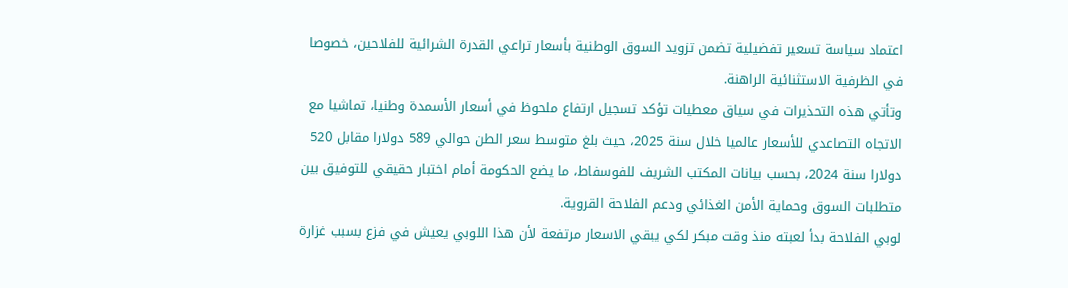اعتماد سياسة تسعير تفضيلية تضمن تزويد السوق الوطنية بأسعار تراعي القدرة الشرائية للفلاحين، خصوصا في الظرفية الاستثنائية الراهنة.
وتأتي هذه التحذيرات في سياق معطيات تؤكد تسجيل ارتفاع ملحوظ في أسعار الأسمدة وطنيا، تماشيا مع الاتجاه التصاعدي للأسعار عالميا خلال سنة 2025، حيث بلغ متوسط سعر الطن حوالي 589 دولارا مقابل 520 دولارا سنة 2024، بحسب بيانات المكتب الشريف للفوسفاط، ما يضع الحكومة أمام اختبار حقيقي للتوفيق بين متطلبات السوق وحماية الأمن الغذائي ودعم الفلاحة القروية.
لوبي الفلاحة بدأ لعبته منذ وقت مبكر لكي يبقي الاسعار مرتفعة لأن هذا اللوبي يعيش في فزع بسبب غزارة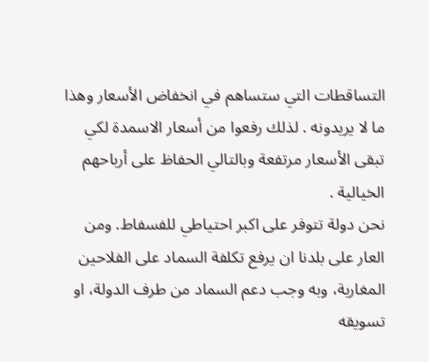التساقطات التي ستساهم في انخفاض الأسعار وهذا ما لا يريدونه . لذلك رفعوا من أسعار الاسمدة لكي تبقى الأسعار مرتفعة وبالتالي الحفاظ على أرباحهم الخيالية .
نحن دولة تتوفر على اكبر احتياطي للفسفاط. ومن العار على بلدنا ان يرفع تكلفة السماد على الفلاحين المغاربة، وبه وجب دعم السماد من طرف الدولة، او تسويقه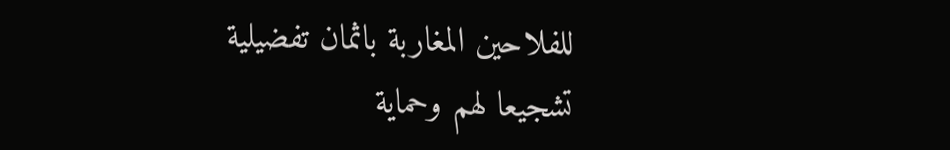للفلاحين المغاربة باثمان تفضيلية تشجيعا لهم وحماية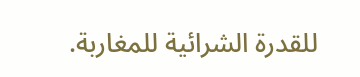للقدرة الشرائية للمغاربة.